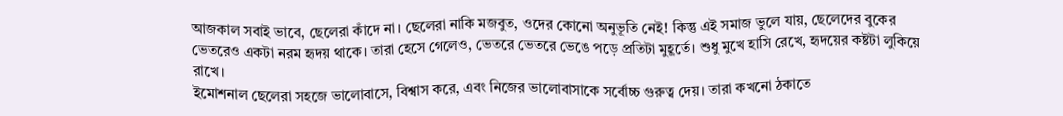আজকাল সবাই ভাবে, ছেলেরা কাঁদে না। ছেলেরা নাকি মজবুত, ওদের কোনো অনুভূতি নেই! কিন্তু এই সমাজ ভুলে যায়, ছেলেদের বুকের ভেতরেও একটা নরম হৃদয় থাকে। তারা হেসে গেলেও, ভেতরে ভেতরে ভেঙে পড়ে প্রতিটা মুহূর্তে। শুধু মুখে হাসি রেখে, হৃদয়ের কষ্টটা লুকিয়ে রাখে।
ইমোশনাল ছেলেরা সহজে ভালোবাসে, বিশ্বাস করে, এবং নিজের ভালোবাসাকে সর্বোচ্চ গুরুত্ব দেয়। তারা কখনো ঠকাতে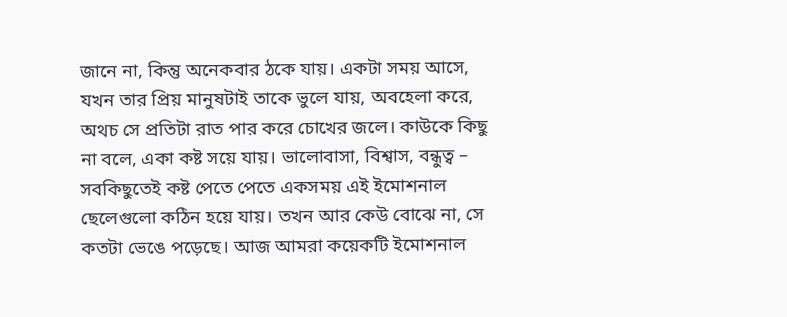জানে না, কিন্তু অনেকবার ঠকে যায়। একটা সময় আসে, যখন তার প্রিয় মানুষটাই তাকে ভুলে যায়, অবহেলা করে, অথচ সে প্রতিটা রাত পার করে চোখের জলে। কাউকে কিছু না বলে, একা কষ্ট সয়ে যায়। ভালোবাসা, বিশ্বাস, বন্ধুত্ব – সবকিছুতেই কষ্ট পেতে পেতে একসময় এই ইমোশনাল ছেলেগুলো কঠিন হয়ে যায়। তখন আর কেউ বোঝে না, সে কতটা ভেঙে পড়েছে। আজ আমরা কয়েকটি ইমোশনাল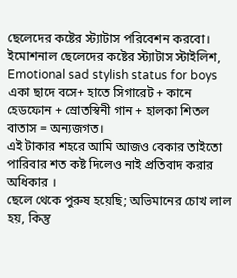ছেলেদের কষ্টের স্ট্যাটাস পরিবেশন করবো।
ইমোশনাল ছেলেদের কষ্টের স্ট্যাটাস স্টাইলিশ, Emotional sad stylish status for boys
একা ছাদে বসে+ হাতে সিগারেট + কানে হেডফোন + স্রোতস্বিনী গান + হালকা শিতল বাতাস = অন্যজগত।
এই টাকার শহরে আমি আজও বেকার তাইতো পারিবার শত কষ্ট দিলেও নাই প্রতিবাদ করার অধিকার ।
ছেলে থেকে পুরুষ হয়েছি; অভিমানের চোখ লাল হয়, কিন্তু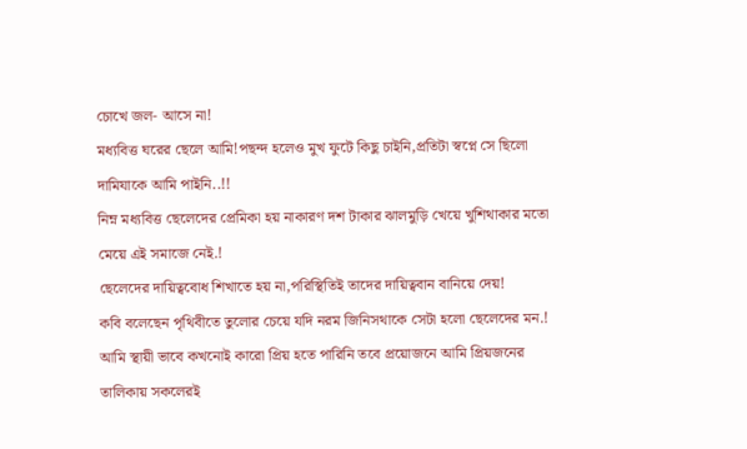চোখে জল- আসে না!
মধ্যবিত্ত ঘরের ছেলে আমি!পছন্দ হলেও মুখ ফুটে কিছু চাইনি,প্রতিটা স্বপ্নে সে ছিলো দামিযাকে আমি পাইনি..!!
নিম্ন মধ্যবিত্ত ছেলেদের প্রেমিকা হয় নাকারণ দশ টাকার ঝালমুড়ি খেয়ে খুশিথাকার মতো মেয়ে এই সমাজে নেই.!
ছেলেদের দায়িত্ববোধ শিখাতে হয় না,পরিস্থিতিই তাদের দায়িত্ববান বানিয়ে দেয়!
কবি বলেছেন পৃথিবীতে তুলোর চেয়ে যদি নরম জিনিসথাকে সেটা হলো ছেলেদের মন.!
আমি স্থায়ী ভাবে কখনোই কারো প্রিয় হতে পারিনি তবে প্রয়োজনে আমি প্রিয়জনের তালিকায় সকলেরই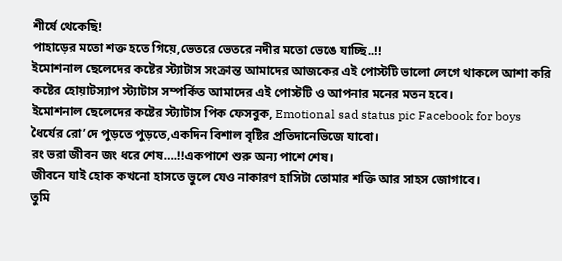শীর্ষে থেকেছি!
পাহাড়ের মতো শক্ত হতে গিয়ে,ভেতরে ভেতরে নদীর মতো ভেঙে যাচ্ছি..!!
ইমোশনাল ছেলেদের কষ্টের স্ট্যাটাস সংক্রান্ত আমাদের আজকের এই পোস্টটি ভালো লেগে থাকলে আশা করি কষ্টের হোয়াটস্যাপ স্ট্যাটাস সম্পর্কিত আমাদের এই পোস্টটি ও আপনার মনের মতন হবে।
ইমোশনাল ছেলেদের কষ্টের স্ট্যাটাস পিক ফেসবুক, Emotional sad status pic Facebook for boys
ধৈর্যের রো’দে পুড়তে পুড়তে,একদিন বিশাল বৃষ্টির প্রতিদানেভিজে যাবো।
রং ভরা জীবন জং ধরে শেষ….!!একপাশে শুরু অন্য পাশে শেষ।
জীবনে যাই হোক কখনো হাসতে ভুলে যেও নাকারণ হাসিটা তোমার শক্তি আর সাহস জোগাবে।
তুমি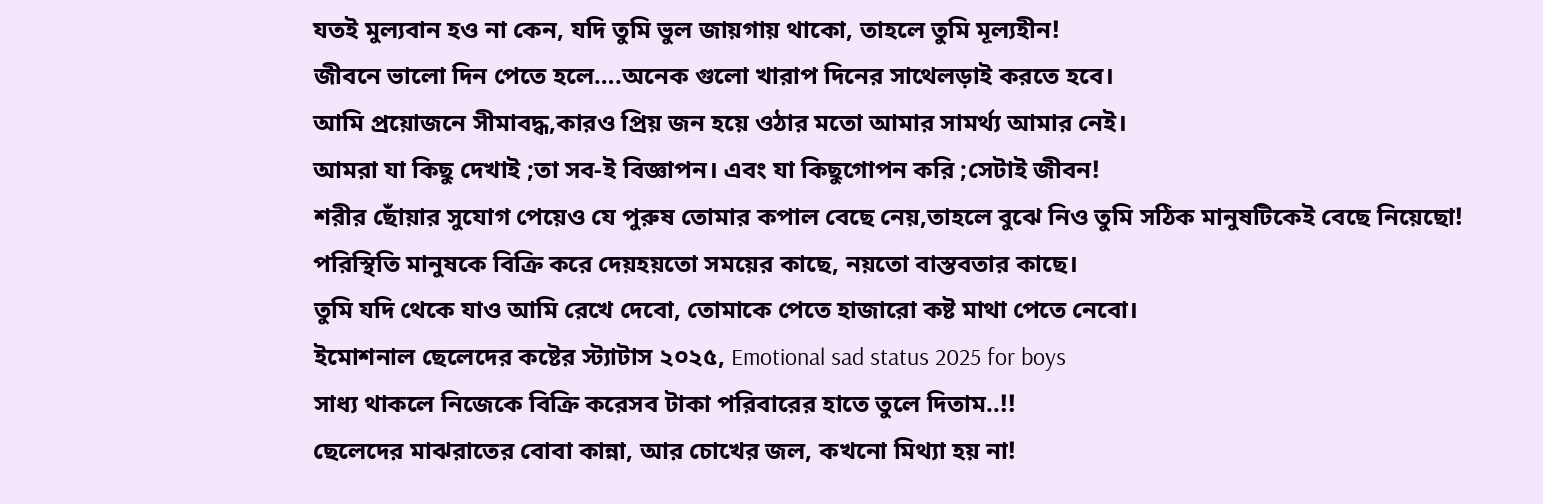যতই মুল্যবান হও না কেন, যদি তুমি ভুল জায়গায় থাকো, তাহলে তুমি মূল্যহীন!
জীবনে ভালো দিন পেতে হলে….অনেক গুলো খারাপ দিনের সাথেলড়াই করতে হবে।
আমি প্রয়োজনে সীমাবদ্ধ,কারও প্রিয় জন হয়ে ওঠার মতো আমার সামর্থ্য আমার নেই।
আমরা যা কিছু দেখাই ;তা সব-ই বিজ্ঞাপন। এবং যা কিছুগোপন করি ;সেটাই জীবন!
শরীর ছোঁয়ার সুযোগ পেয়েও যে পুরুষ তোমার কপাল বেছে নেয়,তাহলে বুঝে নিও তুমি সঠিক মানুষটিকেই বেছে নিয়েছো!
পরিস্থিতি মানুষকে বিক্রি করে দেয়হয়তো সময়ের কাছে, নয়তো বাস্তবতার কাছে।
তুমি যদি থেকে যাও আমি রেখে দেবো, তোমাকে পেতে হাজারো কষ্ট মাথা পেতে নেবো।
ইমোশনাল ছেলেদের কষ্টের স্ট্যাটাস ২০২৫, Emotional sad status 2025 for boys
সাধ্য থাকলে নিজেকে বিক্রি করেসব টাকা পরিবারের হাতে তুলে দিতাম..!!
ছেলেদের মাঝরাতের বোবা কান্না, আর চোখের জল, কখনো মিথ্যা হয় না!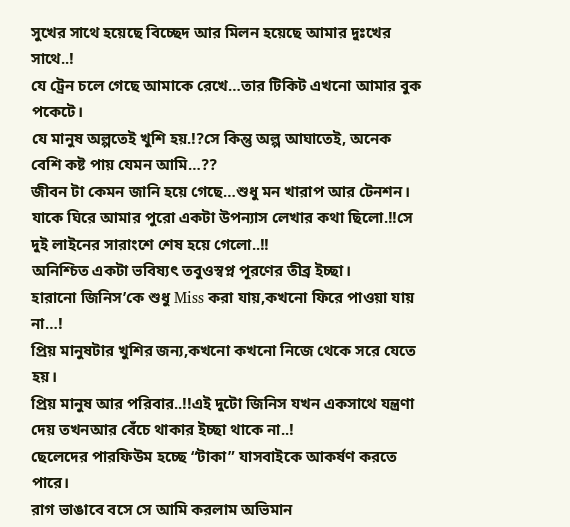সুখের সাথে হয়েছে বিচ্ছেদ আর মিলন হয়েছে আমার দুঃখের সাথে..!
যে ট্রেন চলে গেছে আমাকে রেখে…তার টিকিট এখনো আমার বুক পকেটে।
যে মানুষ অল্পতেই খুশি হয়.!?সে কিন্তু অল্প আঘাতেই, অনেক বেশি কষ্ট পায় যেমন আমি…??
জীবন টা কেমন জানি হয়ে গেছে…শুধু মন খারাপ আর টেনশন।
যাকে ঘিরে আমার পুরো একটা উপন্যাস লেখার কথা ছিলো.!!সে দুই লাইনের সারাংশে শেষ হয়ে গেলো..!!
অনিশ্চিত একটা ভবিষ্যৎ তবুওস্বপ্ন পূরণের তীব্র ইচ্ছা।
হারানো জিনিস’কে শুধু Miss করা যায়,কখনো ফিরে পাওয়া যায় না…!
প্রিয় মানুষটার খুশির জন্য,কখনো কখনো নিজে থেকে সরে যেতে হয়।
প্রিয় মানুষ আর পরিবার..!!এই দুটো জিনিস যখন একসাথে যন্ত্রণা দেয় তখনআর বেঁচে থাকার ইচ্ছা থাকে না..!
ছেলেদের পারফিউম হচ্ছে “টাকা” যাসবাইকে আকর্ষণ করতে পারে।
রাগ ভাঙাবে বসে সে আমি করলাম অভিমান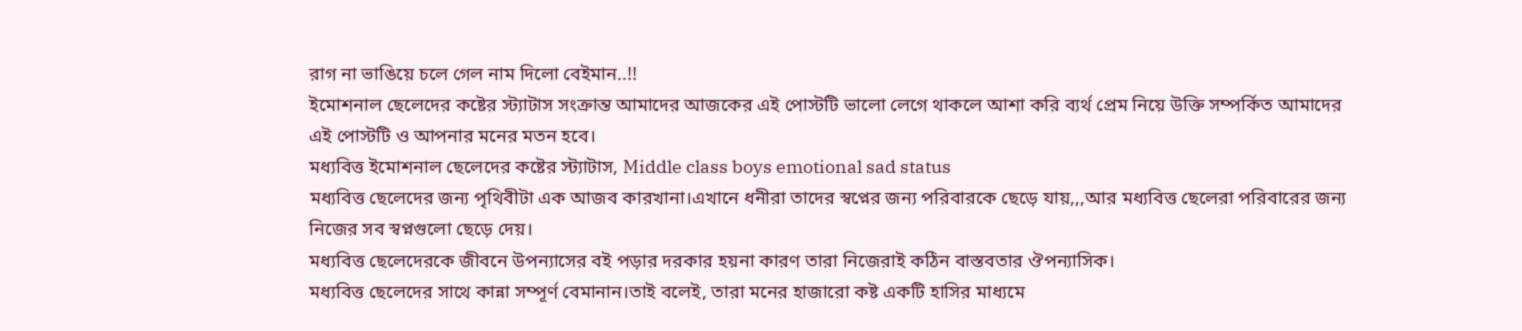রাগ না ভাঙিয়ে চলে গেল নাম দিলো বেইমান..!!
ইমোশনাল ছেলেদের কষ্টের স্ট্যাটাস সংক্রান্ত আমাদের আজকের এই পোস্টটি ভালো লেগে থাকলে আশা করি ব্যর্থ প্রেম নিয়ে উক্তি সম্পর্কিত আমাদের এই পোস্টটি ও আপনার মনের মতন হবে।
মধ্যবিত্ত ইমোশনাল ছেলেদের কষ্টের স্ট্যাটাস, Middle class boys emotional sad status
মধ্যবিত্ত ছেলেদের জন্য পৃথিবীটা এক আজব কারখানা।এখানে ধনীরা তাদের স্বপ্নের জন্য পরিবারকে ছেড়ে যায়,,,আর মধ্যবিত্ত ছেলেরা পরিবারের জন্য নিজের সব স্বপ্নগুলো ছেড়ে দেয়।
মধ্যবিত্ত ছেলেদেরকে জীবনে উপন্যাসের বই পড়ার দরকার হয়না কারণ তারা নিজেরাই কঠিন বাস্তবতার ঔপন্যাসিক।
মধ্যবিত্ত ছেলেদের সাথে কান্না সম্পূর্ণ বেমানান।তাই বলেই, তারা মনের হাজারো কষ্ট একটি হাসির মাধ্যমে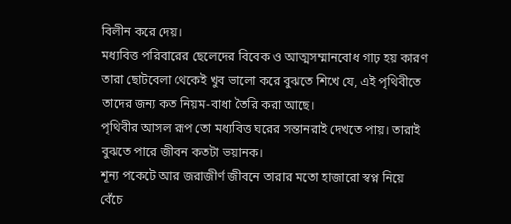বিলীন করে দেয়।
মধ্যবিত্ত পরিবারের ছেলেদের বিবেক ও আত্মসম্মানবোধ গাঢ় হয় কারণ তারা ছোটবেলা থেকেই খুব ভালো করে বুঝতে শিখে যে, এই পৃথিবীতে তাদের জন্য কত নিয়ম-বাধা তৈরি করা আছে।
পৃথিবীর আসল রূপ তো মধ্যবিত্ত ঘরের সন্তানরাই দেখতে পায়। তারাই বুঝতে পারে জীবন কতটা ভয়ানক।
শূন্য পকেটে আর জরাজীর্ণ জীবনে তারার মতো হাজারো স্বপ্ন নিয়ে বেঁচে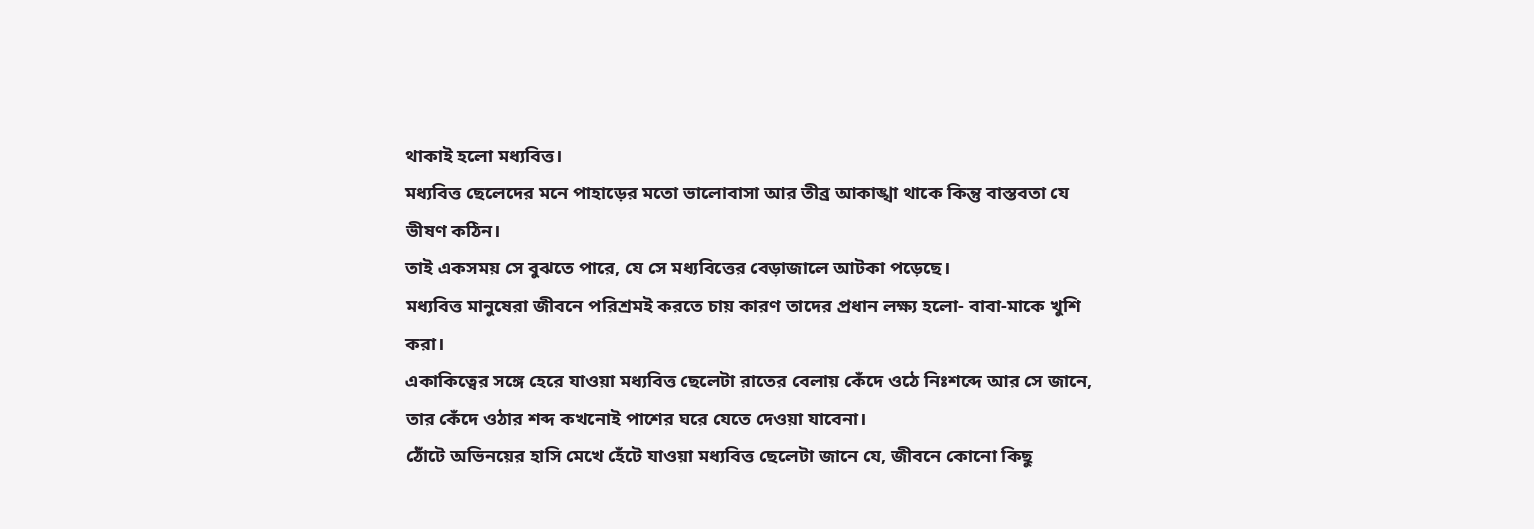থাকাই হলো মধ্যবিত্ত।
মধ্যবিত্ত ছেলেদের মনে পাহাড়ের মতো ভালোবাসা আর তীব্র আকাঙ্খা থাকে কিন্তু বাস্তবতা যে ভীষণ কঠিন।
তাই একসময় সে বুঝতে পারে, যে সে মধ্যবিত্তের বেড়াজালে আটকা পড়েছে।
মধ্যবিত্ত মানুষেরা জীবনে পরিশ্রমই করতে চায় কারণ তাদের প্রধান লক্ষ্য হলো- বাবা-মাকে খুশি করা।
একাকিত্বের সঙ্গে হেরে যাওয়া মধ্যবিত্ত ছেলেটা রাতের বেলায় কেঁদে ওঠে নিঃশব্দে আর সে জানে, তার কেঁদে ওঠার শব্দ কখনোই পাশের ঘরে যেতে দেওয়া যাবেনা।
ঠোঁটে অভিনয়ের হাসি মেখে হেঁটে যাওয়া মধ্যবিত্ত ছেলেটা জানে যে, জীবনে কোনো কিছু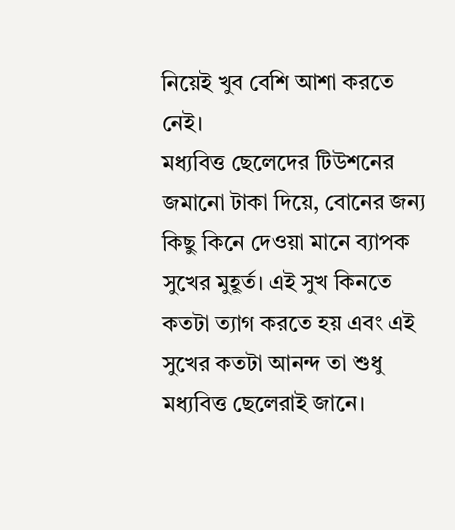নিয়েই খুব বেশি আশা করতে নেই।
মধ্যবিত্ত ছেলেদের টিউশনের জমানো টাকা দিয়ে, বোনের জন্য কিছু কিনে দেওয়া মানে ব্যাপক সুখের মুহূর্ত। এই সুখ কিনতে কতটা ত্যাগ করতে হয় এবং এই সুখের কতটা আনন্দ তা শুধু মধ্যবিত্ত ছেলেরাই জানে।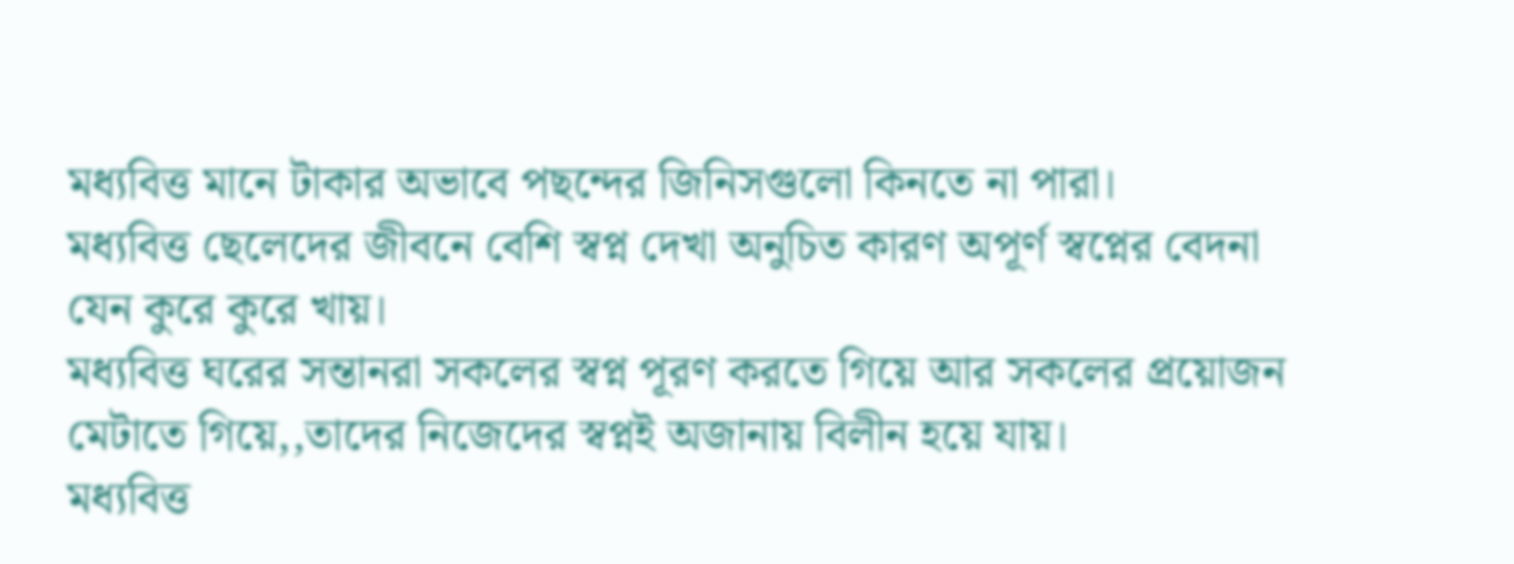মধ্যবিত্ত মানে টাকার অভাবে পছন্দের জিনিসগুলো কিনতে না পারা।
মধ্যবিত্ত ছেলেদের জীবনে বেশি স্বপ্ন দেখা অনুচিত কারণ অপূর্ণ স্বপ্নের বেদনা যেন কুরে কুরে খায়।
মধ্যবিত্ত ঘরের সন্তানরা সকলের স্বপ্ন পূরণ করতে গিয়ে আর সকলের প্রয়োজন মেটাতে গিয়ে,,তাদের নিজেদের স্বপ্নই অজানায় বিলীন হয়ে যায়।
মধ্যবিত্ত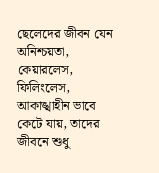ছেলেদের জীবন যেন অনিশ্চয়তা, কেয়ারলেস, ফিলিংলেস, আকাঙ্খাহীন ভাবে কেটে যায়, তাদের জীবনে শুধু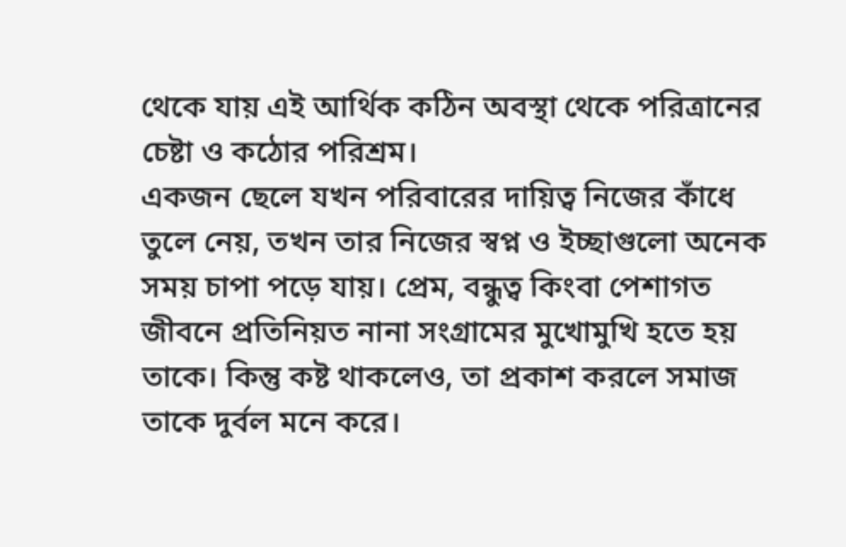থেকে যায় এই আর্থিক কঠিন অবস্থা থেকে পরিত্রানের চেষ্টা ও কঠোর পরিশ্রম।
একজন ছেলে যখন পরিবারের দায়িত্ব নিজের কাঁধে তুলে নেয়, তখন তার নিজের স্বপ্ন ও ইচ্ছাগুলো অনেক সময় চাপা পড়ে যায়। প্রেম, বন্ধুত্ব কিংবা পেশাগত জীবনে প্রতিনিয়ত নানা সংগ্রামের মুখোমুখি হতে হয় তাকে। কিন্তু কষ্ট থাকলেও, তা প্রকাশ করলে সমাজ তাকে দুর্বল মনে করে।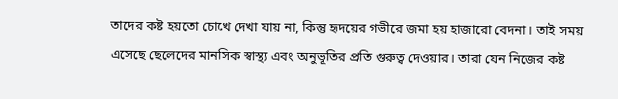তাদের কষ্ট হয়তো চোখে দেখা যায় না, কিন্তু হৃদয়ের গভীরে জমা হয় হাজারো বেদনা। তাই সময় এসেছে ছেলেদের মানসিক স্বাস্থ্য এবং অনুভূতির প্রতি গুরুত্ব দেওয়ার। তারা যেন নিজের কষ্ট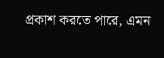প্রকাশ করতে পারে, এমন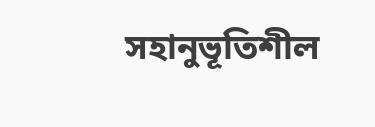সহানুভূতিশীল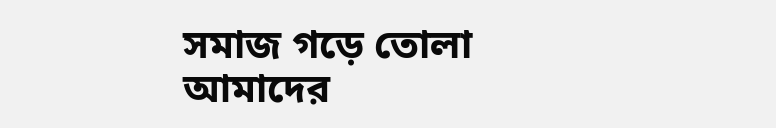সমাজ গড়ে তোলা আমাদের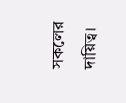সকলের দায়িত্ব।